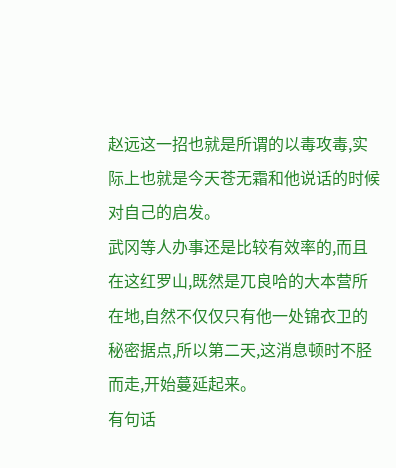赵远这一招也就是所谓的以毒攻毒,实际上也就是今天苍无霜和他说话的时候对自己的启发。
武冈等人办事还是比较有效率的,而且在这红罗山,既然是兀良哈的大本营所在地,自然不仅仅只有他一处锦衣卫的秘密据点,所以第二天,这消息顿时不胫而走,开始蔓延起来。
有句话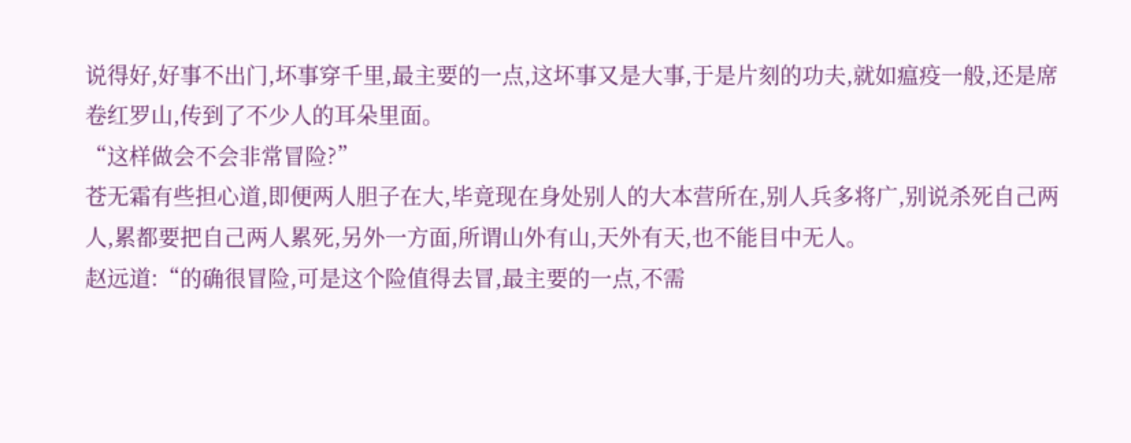说得好,好事不出门,坏事穿千里,最主要的一点,这坏事又是大事,于是片刻的功夫,就如瘟疫一般,还是席卷红罗山,传到了不少人的耳朵里面。
“这样做会不会非常冒险?”
苍无霜有些担心道,即便两人胆子在大,毕竟现在身处别人的大本营所在,别人兵多将广,别说杀死自己两人,累都要把自己两人累死,另外一方面,所谓山外有山,天外有天,也不能目中无人。
赵远道:“的确很冒险,可是这个险值得去冒,最主要的一点,不需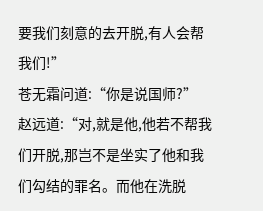要我们刻意的去开脱,有人会帮我们!”
苍无霜问道:“你是说国师?”
赵远道:“对,就是他,他若不帮我们开脱,那岂不是坐实了他和我们勾结的罪名。而他在洗脱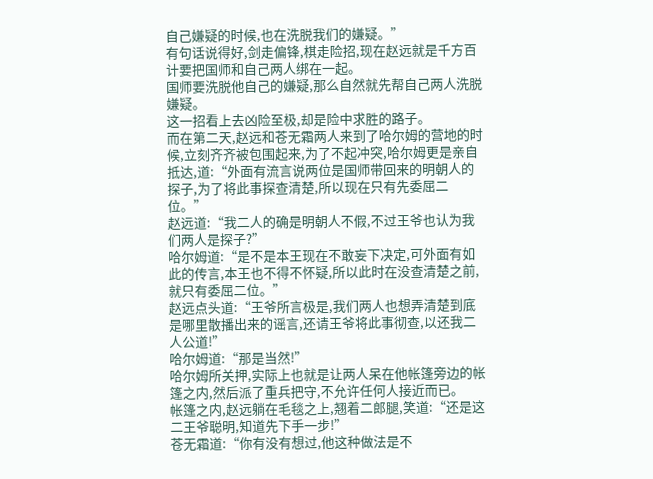自己嫌疑的时候,也在洗脱我们的嫌疑。”
有句话说得好,剑走偏锋,棋走险招,现在赵远就是千方百计要把国师和自己两人绑在一起。
国师要洗脱他自己的嫌疑,那么自然就先帮自己两人洗脱嫌疑。
这一招看上去凶险至极,却是险中求胜的路子。
而在第二天,赵远和苍无霜两人来到了哈尔姆的营地的时候,立刻齐齐被包围起来,为了不起冲突,哈尔姆更是亲自抵达,道:“外面有流言说两位是国师带回来的明朝人的探子,为了将此事探查清楚,所以现在只有先委屈二位。”
赵远道:“我二人的确是明朝人不假,不过王爷也认为我们两人是探子?”
哈尔姆道:“是不是本王现在不敢妄下决定,可外面有如此的传言,本王也不得不怀疑,所以此时在没查清楚之前,就只有委屈二位。”
赵远点头道:“王爷所言极是,我们两人也想弄清楚到底是哪里散播出来的谣言,还请王爷将此事彻查,以还我二人公道!”
哈尔姆道:“那是当然!”
哈尔姆所关押,实际上也就是让两人呆在他帐篷旁边的帐篷之内,然后派了重兵把守,不允许任何人接近而已。
帐篷之内,赵远躺在毛毯之上,翘着二郎腿,笑道:“还是这二王爷聪明,知道先下手一步!”
苍无霜道:“你有没有想过,他这种做法是不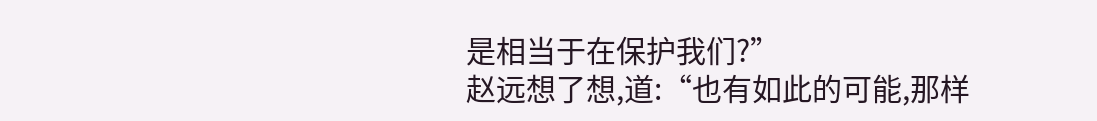是相当于在保护我们?”
赵远想了想,道:“也有如此的可能,那样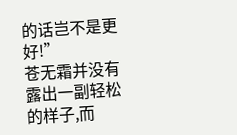的话岂不是更好!”
苍无霜并没有露出一副轻松的样子,而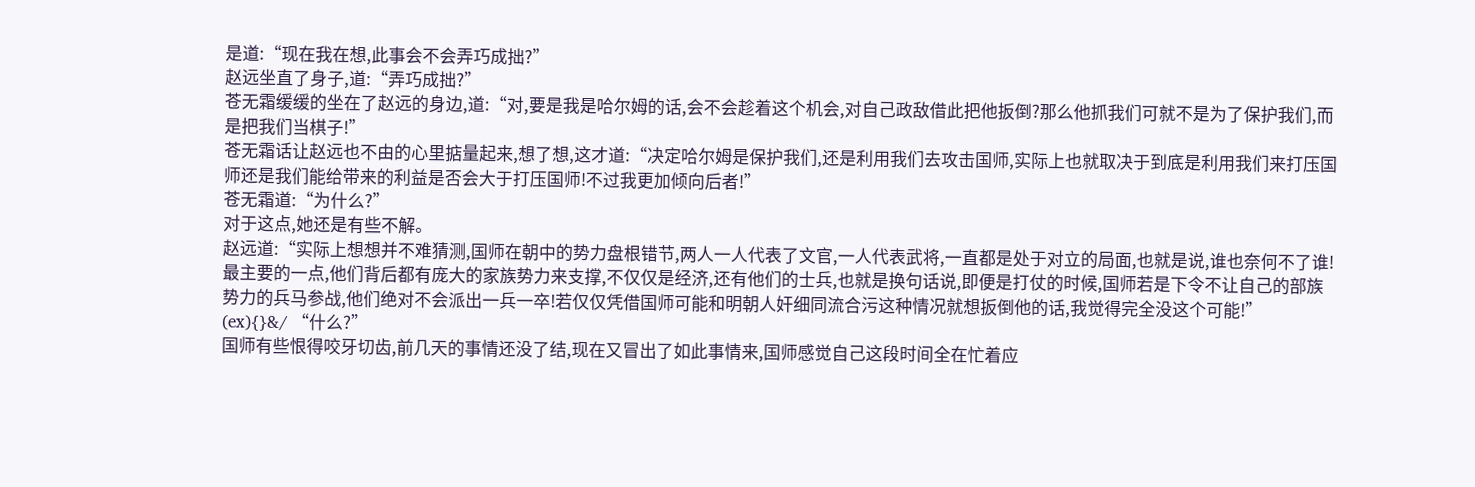是道:“现在我在想,此事会不会弄巧成拙?”
赵远坐直了身子,道:“弄巧成拙?”
苍无霜缓缓的坐在了赵远的身边,道:“对,要是我是哈尔姆的话,会不会趁着这个机会,对自己政敌借此把他扳倒?那么他抓我们可就不是为了保护我们,而是把我们当棋子!”
苍无霜话让赵远也不由的心里掂量起来,想了想,这才道:“决定哈尔姆是保护我们,还是利用我们去攻击国师,实际上也就取决于到底是利用我们来打压国师还是我们能给带来的利益是否会大于打压国师!不过我更加倾向后者!”
苍无霜道:“为什么?”
对于这点,她还是有些不解。
赵远道:“实际上想想并不难猜测,国师在朝中的势力盘根错节,两人一人代表了文官,一人代表武将,一直都是处于对立的局面,也就是说,谁也奈何不了谁!最主要的一点,他们背后都有庞大的家族势力来支撑,不仅仅是经济,还有他们的士兵,也就是换句话说,即便是打仗的时候,国师若是下令不让自己的部族势力的兵马参战,他们绝对不会派出一兵一卒!若仅仅凭借国师可能和明朝人奸细同流合污这种情况就想扳倒他的话,我觉得完全没这个可能!”
(ex){}&/ “什么?”
国师有些恨得咬牙切齿,前几天的事情还没了结,现在又冒出了如此事情来,国师感觉自己这段时间全在忙着应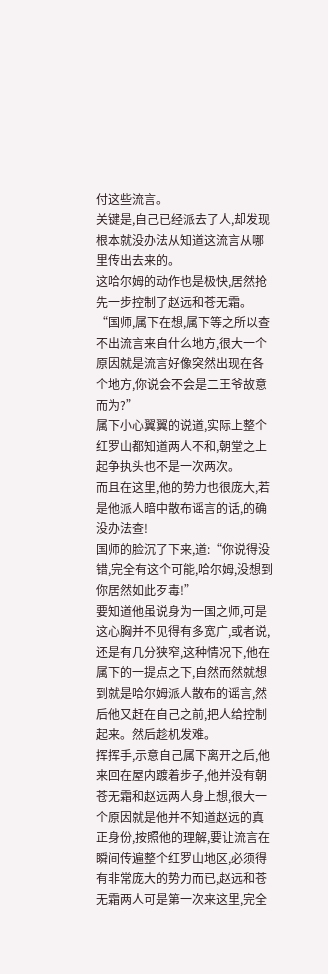付这些流言。
关键是,自己已经派去了人,却发现根本就没办法从知道这流言从哪里传出去来的。
这哈尔姆的动作也是极快,居然抢先一步控制了赵远和苍无霜。
“国师,属下在想,属下等之所以查不出流言来自什么地方,很大一个原因就是流言好像突然出现在各个地方,你说会不会是二王爷故意而为?”
属下小心翼翼的说道,实际上整个红罗山都知道两人不和,朝堂之上起争执头也不是一次两次。
而且在这里,他的势力也很庞大,若是他派人暗中散布谣言的话,的确没办法查!
国师的脸沉了下来,道:“你说得没错,完全有这个可能,哈尔姆,没想到你居然如此歹毒!”
要知道他虽说身为一国之师,可是这心胸并不见得有多宽广,或者说,还是有几分狭窄,这种情况下,他在属下的一提点之下,自然而然就想到就是哈尔姆派人散布的谣言,然后他又赶在自己之前,把人给控制起来。然后趁机发难。
挥挥手,示意自己属下离开之后,他来回在屋内踱着步子,他并没有朝苍无霜和赵远两人身上想,很大一个原因就是他并不知道赵远的真正身份,按照他的理解,要让流言在瞬间传遍整个红罗山地区,必须得有非常庞大的势力而已,赵远和苍无霜两人可是第一次来这里,完全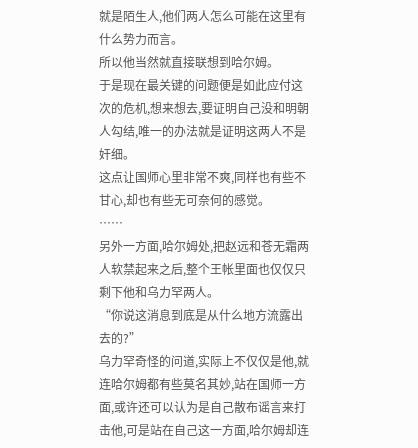就是陌生人,他们两人怎么可能在这里有什么势力而言。
所以他当然就直接联想到哈尔姆。
于是现在最关键的问题便是如此应付这次的危机,想来想去,要证明自己没和明朝人勾结,唯一的办法就是证明这两人不是奸细。
这点让国师心里非常不爽,同样也有些不甘心,却也有些无可奈何的感觉。
……
另外一方面,哈尔姆处,把赵远和苍无霜两人软禁起来之后,整个王帐里面也仅仅只剩下他和乌力罕两人。
“你说这消息到底是从什么地方流露出去的?”
乌力罕奇怪的问道,实际上不仅仅是他,就连哈尔姆都有些莫名其妙,站在国师一方面,或许还可以认为是自己散布谣言来打击他,可是站在自己这一方面,哈尔姆却连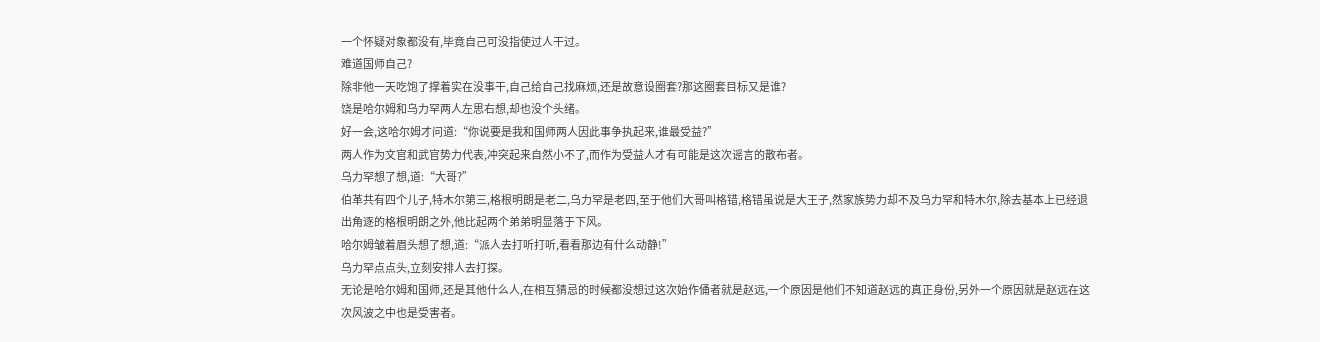一个怀疑对象都没有,毕竟自己可没指使过人干过。
难道国师自己?
除非他一天吃饱了撑着实在没事干,自己给自己找麻烦,还是故意设圈套?那这圈套目标又是谁?
饶是哈尔姆和乌力罕两人左思右想,却也没个头绪。
好一会,这哈尔姆才问道:“你说要是我和国师两人因此事争执起来,谁最受益?”
两人作为文官和武官势力代表,冲突起来自然小不了,而作为受益人才有可能是这次谣言的散布者。
乌力罕想了想,道:“大哥?”
伯革共有四个儿子,特木尔第三,格根明朗是老二,乌力罕是老四,至于他们大哥叫格错,格错虽说是大王子,然家族势力却不及乌力罕和特木尔,除去基本上已经退出角逐的格根明朗之外,他比起两个弟弟明显落于下风。
哈尔姆皱着眉头想了想,道:“派人去打听打听,看看那边有什么动静!”
乌力罕点点头,立刻安排人去打探。
无论是哈尔姆和国师,还是其他什么人,在相互猜忌的时候都没想过这次始作俑者就是赵远,一个原因是他们不知道赵远的真正身份,另外一个原因就是赵远在这次风波之中也是受害者。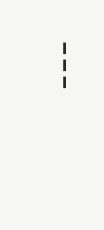---